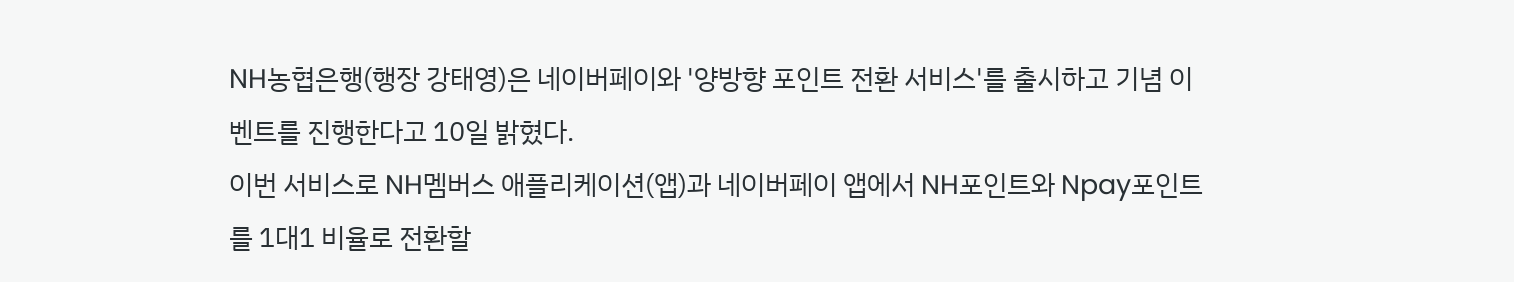NH농협은행(행장 강태영)은 네이버페이와 '양방향 포인트 전환 서비스'를 출시하고 기념 이벤트를 진행한다고 10일 밝혔다.
이번 서비스로 NH멤버스 애플리케이션(앱)과 네이버페이 앱에서 NH포인트와 Npay포인트를 1대1 비율로 전환할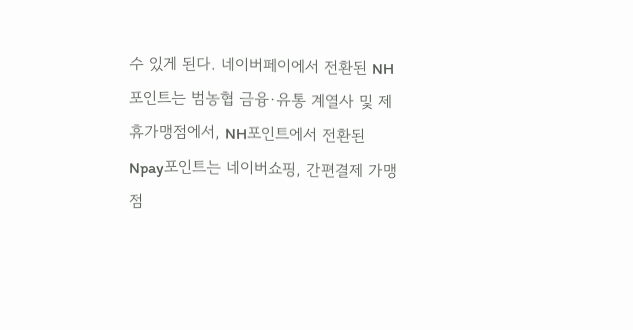수 있게 된다. 네이버페이에서 전환된 NH포인트는 범농협 금융·유통 계열사 및 제휴가맹점에서, NH포인트에서 전환된 Npay포인트는 네이버쇼핑, 간편결제 가맹점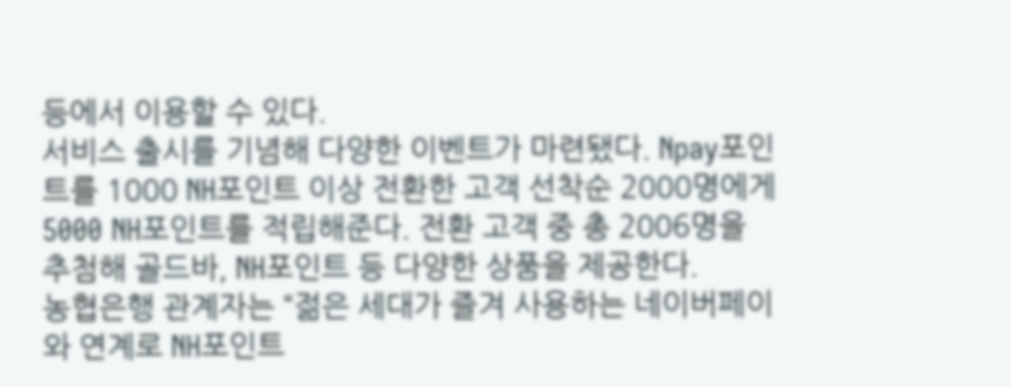등에서 이용할 수 있다.
서비스 출시를 기념해 다양한 이벤트가 마련됐다. Npay포인트를 1000 NH포인트 이상 전환한 고객 선착순 2000명에게 5000 NH포인트를 적립해준다. 전환 고객 중 총 2006명을 추첨해 골드바, NH포인트 등 다양한 상품을 제공한다.
농협은행 관계자는 “젊은 세대가 즐겨 사용하는 네이버페이와 연계로 NH포인트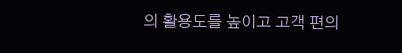의 활용도를 높이고 고객 편의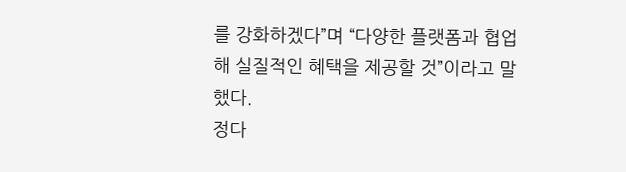를 강화하겠다”며 “다양한 플랫폼과 협업해 실질적인 혜택을 제공할 것”이라고 말했다.
정다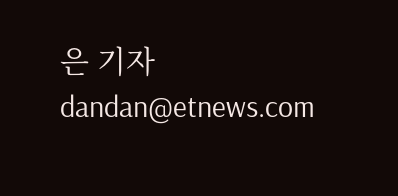은 기자 dandan@etnews.com